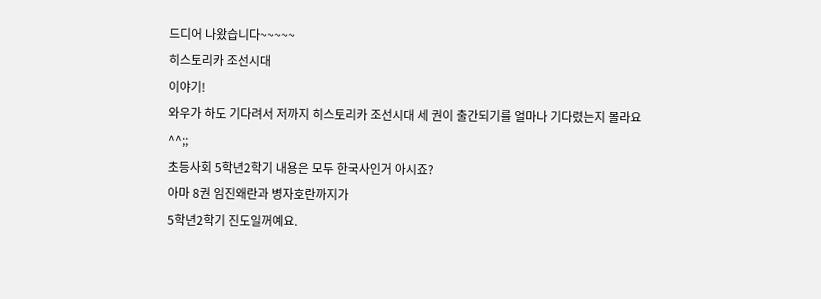드디어 나왔습니다~~~~~
히스토리카 조선시대
이야기!
와우가 하도 기다려서 저까지 히스토리카 조선시대 세 권이 출간되기를 얼마나 기다렸는지 몰라요
^^;;
초등사회 5학년2학기 내용은 모두 한국사인거 아시죠?
아마 8권 임진왜란과 병자호란까지가
5학년2학기 진도일꺼예요.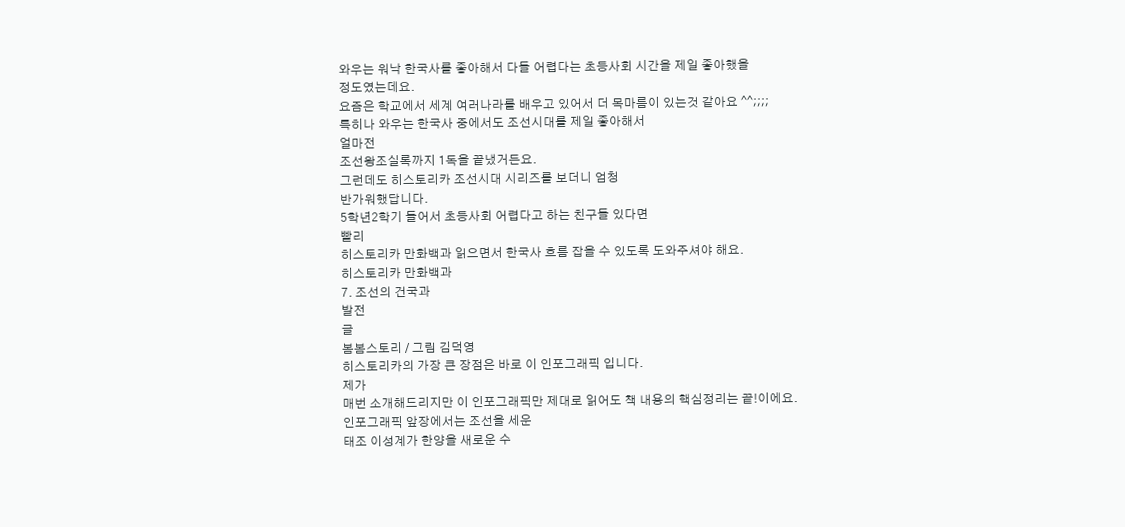와우는 워낙 한국사를 좋아해서 다들 어렵다는 초등사회 시간을 제일 좋아했을
정도였는데요.
요즘은 학교에서 세계 여러나라를 배우고 있어서 더 목마름이 있는것 같아요 ^^;;;;
특히나 와우는 한국사 중에서도 조선시대를 제일 좋아해서
얼마전
조선왕조실록까지 1독을 끝냈거든요.
그런데도 히스토리카 조선시대 시리즈를 보더니 엄청
반가워했답니다.
5학년2학기 들어서 초등사회 어렵다고 하는 친구들 있다면
빨리
히스토리카 만화백과 읽으면서 한국사 흐름 잡을 수 있도록 도와주셔야 해요.
히스토리카 만화백과
7. 조선의 건국과
발전
글
봄봄스토리 / 그림 김덕영
히스토리카의 가장 큰 장점은 바로 이 인포그래픽 입니다.
제가
매번 소개해드리지만 이 인포그래픽만 제대로 읽어도 책 내용의 핵심정리는 끝!이에요.
인포그래픽 앞장에서는 조선을 세운
태조 이성계가 한양을 새로운 수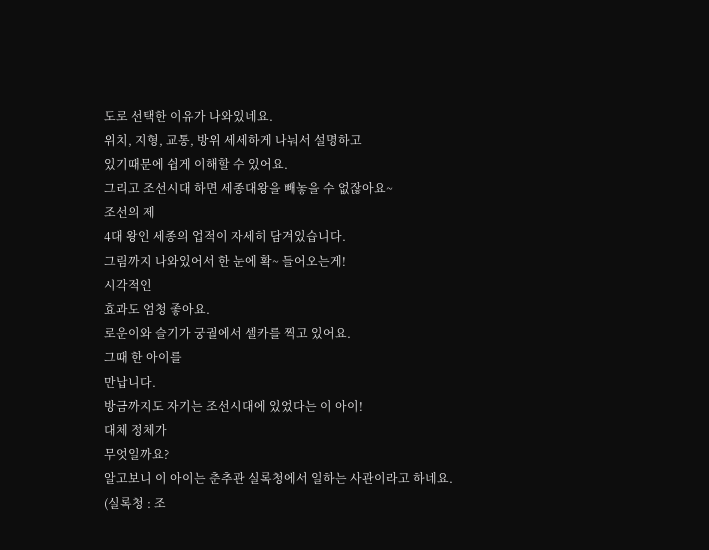도로 선택한 이유가 나와있네요.
위치, 지형, 교통, 방위 세세하게 나눠서 설명하고
있기때문에 쉽게 이해할 수 있어요.
그리고 조선시대 하면 세종대왕을 빼놓을 수 없잖아요~
조선의 제
4대 왕인 세종의 업적이 자세히 담겨있습니다.
그림까지 나와있어서 한 눈에 확~ 들어오는게!
시각적인
효과도 엄청 좋아요.
로운이와 슬기가 궁궐에서 셀카를 찍고 있어요.
그때 한 아이를
만납니다.
방금까지도 자기는 조선시대에 있었다는 이 아이!
대체 정체가
무엇일까요?
알고보니 이 아이는 춘추관 실록청에서 일하는 사관이라고 하네요.
(실록청 : 조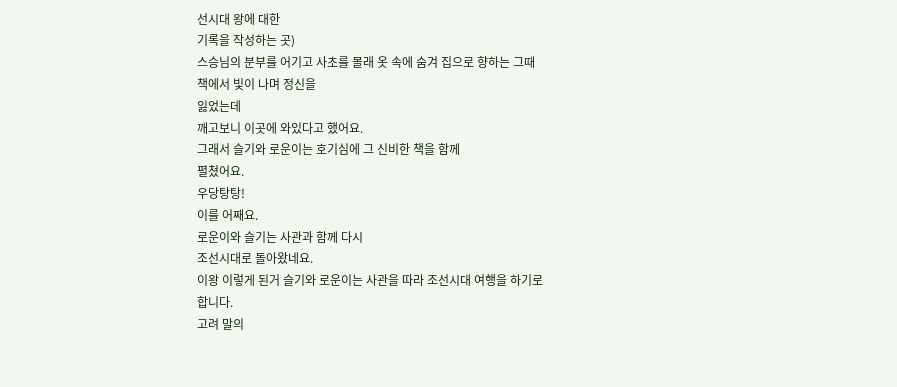선시대 왕에 대한
기록을 작성하는 곳)
스승님의 분부를 어기고 사초를 몰래 옷 속에 숨겨 집으로 향하는 그때
책에서 빛이 나며 정신을
잃었는데
깨고보니 이곳에 와있다고 했어요.
그래서 슬기와 로운이는 호기심에 그 신비한 책을 함께
펼쳤어요.
우당탕탕!
이를 어째요.
로운이와 슬기는 사관과 함께 다시
조선시대로 돌아왔네요.
이왕 이렇게 된거 슬기와 로운이는 사관을 따라 조선시대 여행을 하기로
합니다.
고려 말의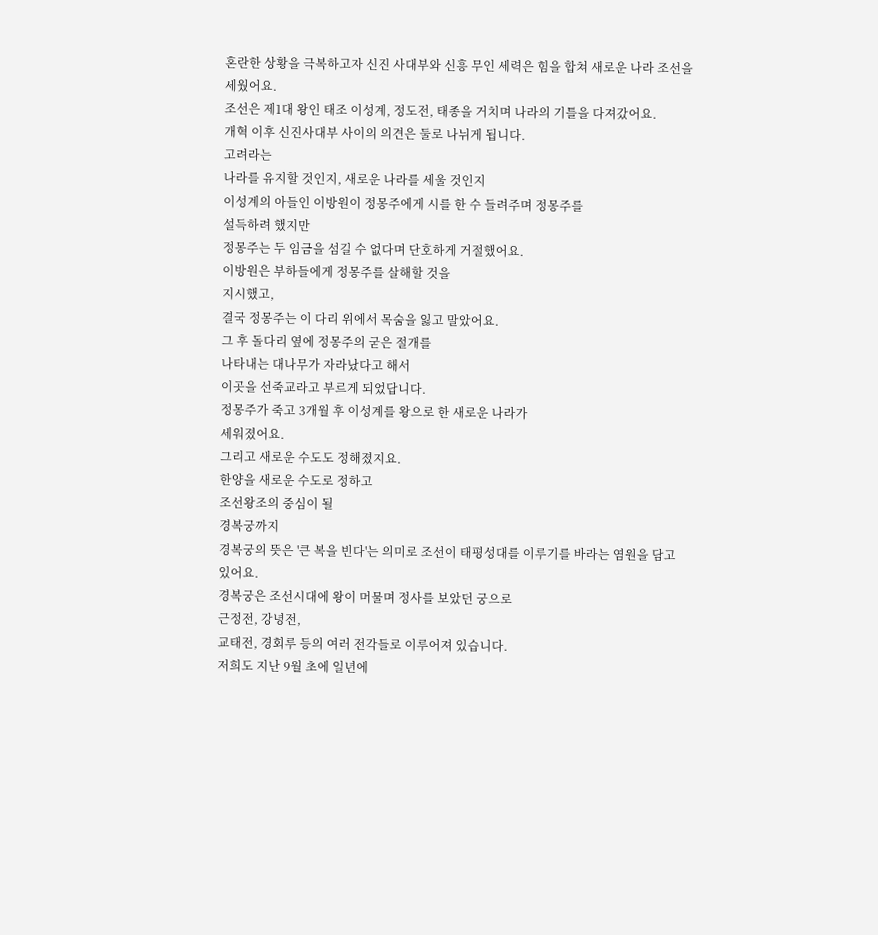혼란한 상황을 극복하고자 신진 사대부와 신흥 무인 세력은 힘을 합쳐 새로운 나라 조선을
세웠어요.
조선은 제1대 왕인 태조 이성계, 정도전, 태종을 거치며 나라의 기틀을 다져갔어요.
개혁 이후 신진사대부 사이의 의견은 둘로 나뉘게 됩니다.
고려라는
나라를 유지할 것인지, 새로운 나라를 세울 것인지
이성계의 아들인 이방원이 정몽주에게 시를 한 수 들려주며 정몽주를
설득하려 했지만
정몽주는 두 임금을 섬길 수 없다며 단호하게 거절했어요.
이방원은 부하들에게 정몽주를 살해할 것을
지시했고,
결국 정몽주는 이 다리 위에서 목숨을 잃고 말았어요.
그 후 돌다리 옆에 정몽주의 굳은 절개를
나타내는 대나무가 자라났다고 해서
이곳을 선죽교라고 부르게 되었답니다.
정몽주가 죽고 3개월 후 이성계를 왕으로 한 새로운 나라가
세워졌어요.
그리고 새로운 수도도 정해졌지요.
한양을 새로운 수도로 정하고
조선왕조의 중심이 될
경복궁까지
경복궁의 뜻은 '큰 복을 빈다'는 의미로 조선이 태평성대를 이루기를 바라는 염원을 담고
있어요.
경복궁은 조선시대에 왕이 머물며 정사를 보았던 궁으로
근정전, 강녕전,
교태전, 경회루 등의 여러 전각들로 이루어져 있습니다.
저희도 지난 9월 초에 일년에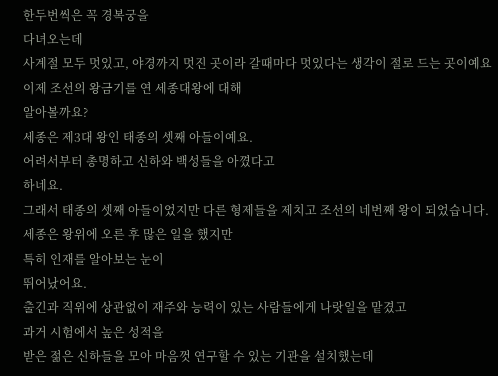한두번씩은 꼭 경복궁을
다녀오는데
사계절 모두 멋있고, 야경까지 멋진 곳이라 갈때마다 멋있다는 생각이 절로 드는 곳이예요
이제 조선의 왕금기를 연 세종대왕에 대해
알아볼까요?
세종은 제3대 왕인 태종의 셋째 아들이예요.
어려서부터 총명하고 신하와 백성들을 아꼈다고
하네요.
그래서 태종의 셋째 아들이었지만 다른 형제들을 제치고 조선의 네번째 왕이 되었습니다.
세종은 왕위에 오른 후 많은 일을 했지만
특히 인재를 알아보는 눈이
뛰어났어요.
출긴과 직위에 상관없이 재주와 능력이 있는 사람들에게 나랏일을 맡겼고
과거 시험에서 높은 성적을
받은 젊은 신하들을 모아 마음껏 연구할 수 있는 기관을 설치했는데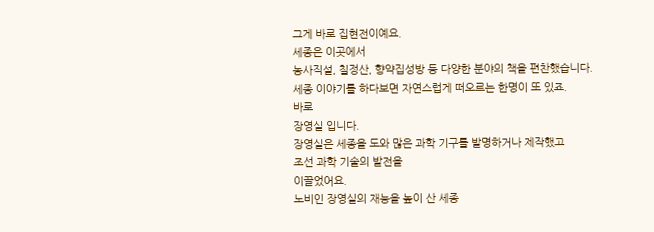그게 바로 집현전이예요.
세종은 이곳에서
농사직설, 칠정산, 향약집성방 등 다양한 분야의 책을 편찬했습니다.
세종 이야기를 하다보면 자연스럽게 떠오르는 한명이 또 있죠.
바로
장영실 입니다.
장영실은 세종을 도와 많은 과학 기구를 발명하거나 제작했고
조선 과학 기술의 발전을
이끌었어요.
노비인 장영실의 재능을 높이 산 세종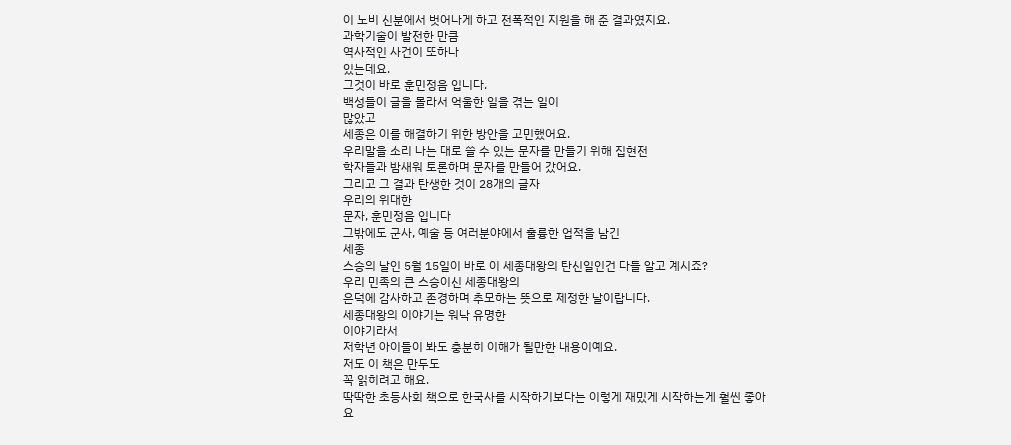이 노비 신분에서 벗어나게 하고 전폭적인 지원을 해 준 결과였지요.
과학기술이 발전한 만큼
역사적인 사건이 또하나
있는데요.
그것이 바로 훈민정음 입니다.
백성들이 글을 몰라서 억울한 일을 겪는 일이
많았고
세종은 이를 해결하기 위한 방안을 고민했어요.
우리말을 소리 나는 대로 쓸 수 있는 문자를 만들기 위해 집현전
학자들과 밤새워 토론하며 문자를 만들어 갔어요.
그리고 그 결과 탄생한 것이 28개의 글자
우리의 위대한
문자, 훈민정음 입니다
그밖에도 군사, 예술 등 여러분야에서 훌륭한 업적을 남긴
세종
스승의 날인 5월 15일이 바로 이 세종대왕의 탄신일인건 다들 알고 계시죠?
우리 민족의 큰 스승이신 세종대왕의
은덕에 감사하고 존경하며 추모하는 뜻으로 제정한 날이랍니다.
세종대왕의 이야기는 워낙 유명한
이야기라서
저학년 아이들이 봐도 충분히 이해가 될만한 내용이예요.
저도 이 책은 만두도
꼭 읽히려고 해요.
딱딱한 초등사회 책으로 한국사를 시작하기보다는 이렇게 재밌게 시작하는게 훨씬 좋아요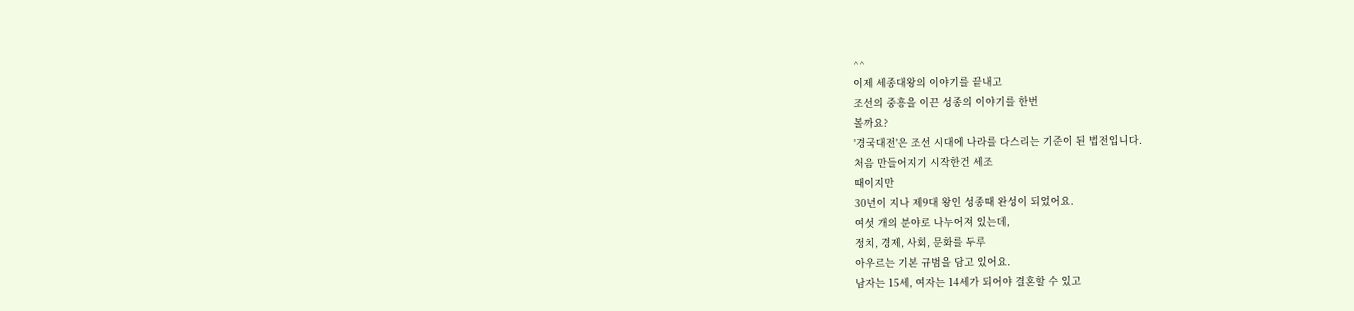^^
이제 세종대왕의 이야기를 끝내고
조선의 중흥을 이끈 성종의 이야기를 한번
볼까요?
'경국대전'은 조선 시대에 나라를 다스리는 기준이 된 법전입니다.
처음 만들어지기 시작한건 세조
때이지만
30년이 지나 제9대 왕인 성종때 완성이 되었어요.
여섯 개의 분야로 나누어져 있는데,
정치, 경제, 사회, 문화를 두루
아우르는 기본 규범을 담고 있어요.
남자는 15세, 여자는 14세가 되어야 결혼할 수 있고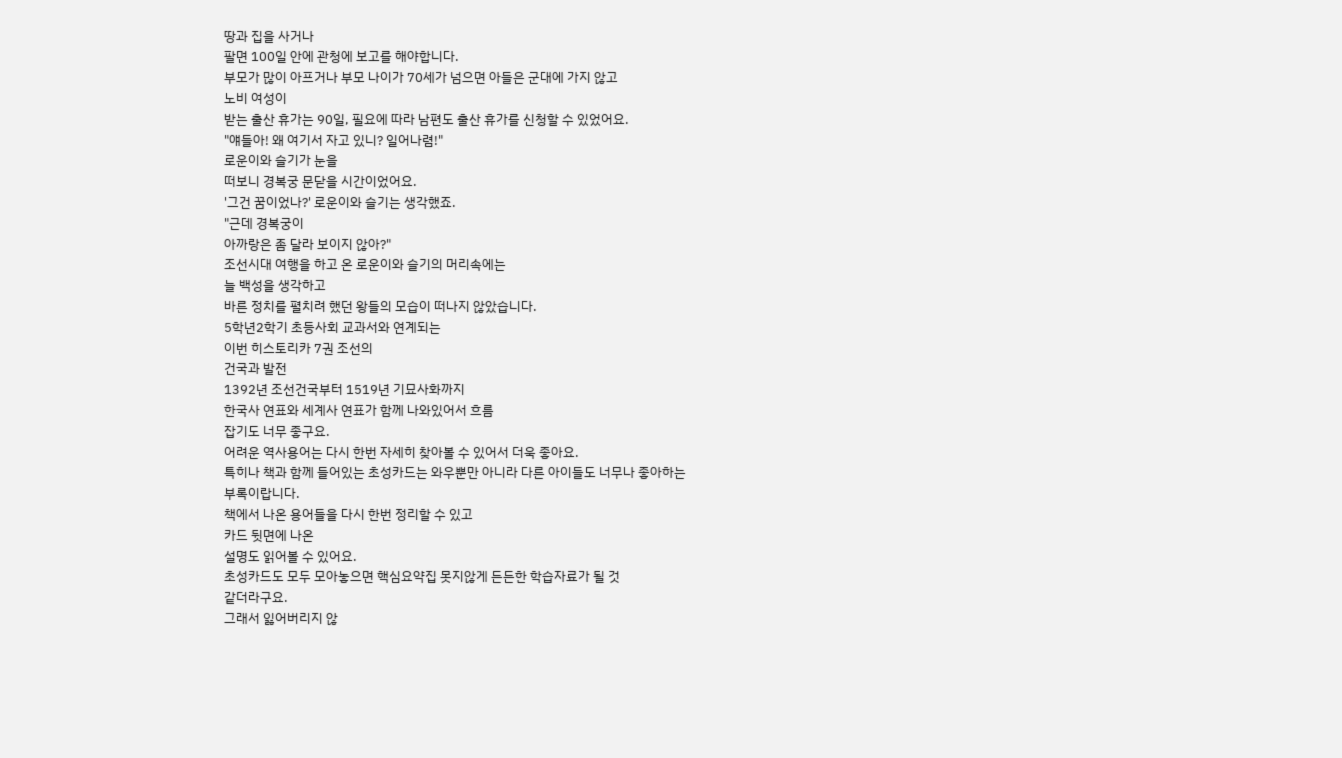땅과 집을 사거나
팔면 100일 안에 관청에 보고를 해야합니다.
부모가 많이 아프거나 부모 나이가 70세가 넘으면 아들은 군대에 가지 않고
노비 여성이
받는 출산 휴가는 90일, 필요에 따라 남편도 출산 휴가를 신청할 수 있었어요.
"얘들아! 왜 여기서 자고 있니? 일어나렴!"
로운이와 슬기가 눈을
떠보니 경복궁 문닫을 시간이었어요.
'그건 꿈이었나?' 로운이와 슬기는 생각했죠.
"근데 경복궁이
아까랑은 좀 달라 보이지 않아?"
조선시대 여행을 하고 온 로운이와 슬기의 머리속에는
늘 백성을 생각하고
바른 정치를 펼치려 했던 왕들의 모습이 떠나지 않았습니다.
5학년2학기 초등사회 교과서와 연계되는
이번 히스토리카 7권 조선의
건국과 발전
1392년 조선건국부터 1519년 기묘사화까지
한국사 연표와 세계사 연표가 함께 나와있어서 흐름
잡기도 너무 좋구요.
어려운 역사용어는 다시 한번 자세히 찾아볼 수 있어서 더욱 좋아요.
특히나 책과 함께 들어있는 초성카드는 와우뿐만 아니라 다른 아이들도 너무나 좋아하는
부록이랍니다.
책에서 나온 용어들을 다시 한번 정리할 수 있고
카드 뒷면에 나온
설명도 읽어볼 수 있어요.
초성카드도 모두 모아놓으면 핵심요약집 못지않게 든든한 학습자료가 될 것
같더라구요.
그래서 잃어버리지 않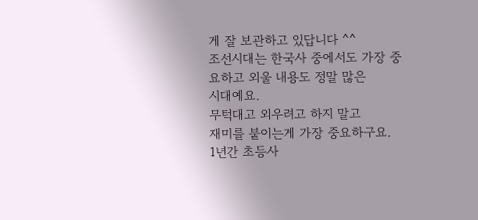게 잘 보관하고 있답니다 ^^
조선시대는 한국사 중에서도 가장 중요하고 외울 내용도 정말 많은
시대예요.
무턱대고 외우려고 하지 말고
재미를 붙이는게 가장 중요하구요.
1년간 초등사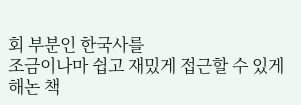회 부분인 한국사를
조금이나마 쉽고 재밌게 접근할 수 있게 해논 책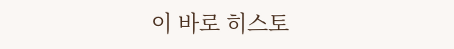이 바로 히스토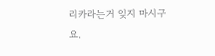리카라는거 잊지 마시구요.